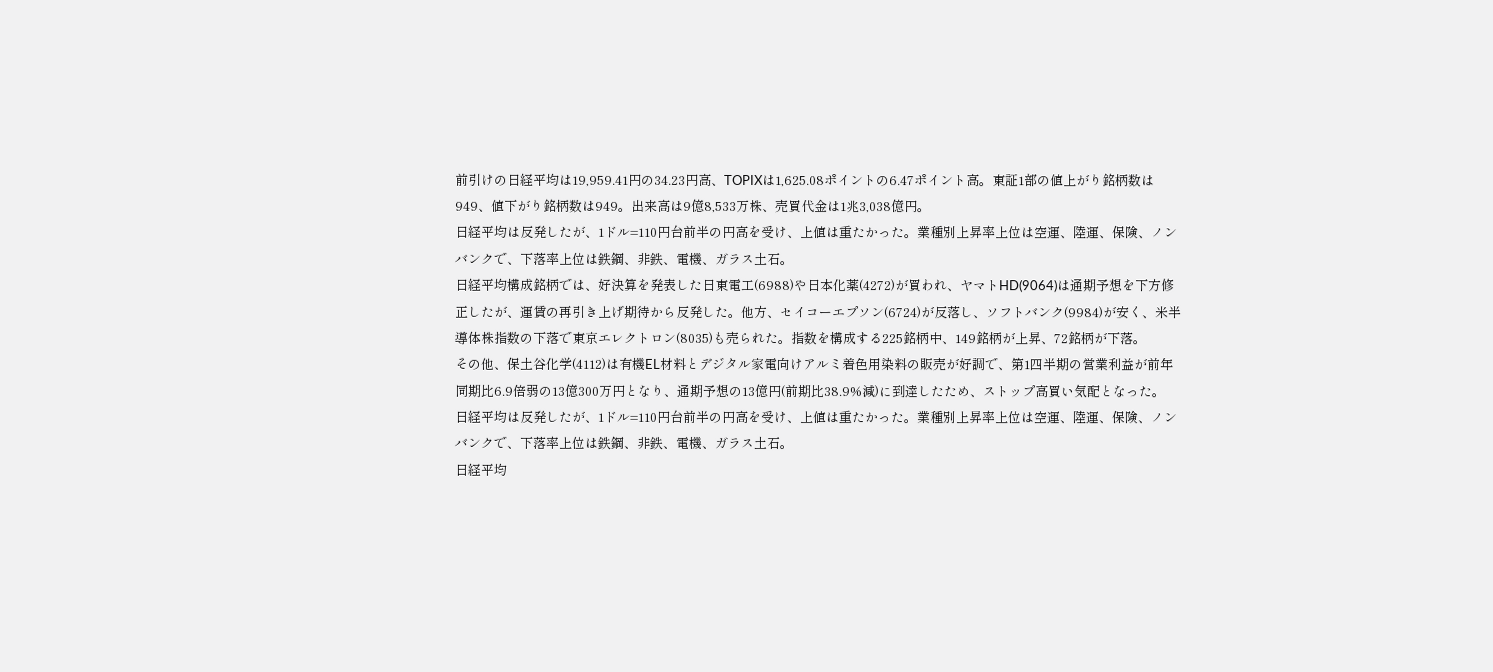前引けの日経平均は19,959.41円の34.23円高、TOPIXは1,625.08ポイントの6.47ポイント高。東証1部の値上がり銘柄数は949、値下がり銘柄数は949。出来高は9億8,533万株、売買代金は1兆3,038億円。
日経平均は反発したが、1ドル=110円台前半の円高を受け、上値は重たかった。業種別上昇率上位は空運、陸運、保険、ノンバンクで、下落率上位は鉄鋼、非鉄、電機、ガラス土石。
日経平均構成銘柄では、好決算を発表した日東電工(6988)や日本化薬(4272)が買われ、ヤマトHD(9064)は通期予想を下方修正したが、運賃の再引き上げ期待から反発した。他方、セイコーエプソン(6724)が反落し、ソフトバンク(9984)が安く、米半導体株指数の下落で東京エレクトロン(8035)も売られた。指数を構成する225銘柄中、149銘柄が上昇、72銘柄が下落。
その他、保土谷化学(4112)は有機EL材料とデジタル家電向けアルミ着色用染料の販売が好調で、第1四半期の営業利益が前年同期比6.9倍弱の13億300万円となり、通期予想の13億円(前期比38.9%減)に到達したため、ストップ高買い気配となった。
日経平均は反発したが、1ドル=110円台前半の円高を受け、上値は重たかった。業種別上昇率上位は空運、陸運、保険、ノンバンクで、下落率上位は鉄鋼、非鉄、電機、ガラス土石。
日経平均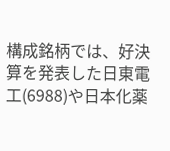構成銘柄では、好決算を発表した日東電工(6988)や日本化薬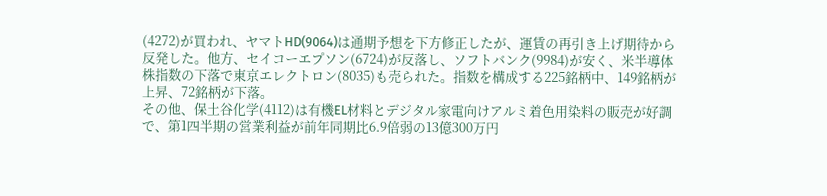(4272)が買われ、ヤマトHD(9064)は通期予想を下方修正したが、運賃の再引き上げ期待から反発した。他方、セイコーエプソン(6724)が反落し、ソフトバンク(9984)が安く、米半導体株指数の下落で東京エレクトロン(8035)も売られた。指数を構成する225銘柄中、149銘柄が上昇、72銘柄が下落。
その他、保土谷化学(4112)は有機EL材料とデジタル家電向けアルミ着色用染料の販売が好調で、第1四半期の営業利益が前年同期比6.9倍弱の13億300万円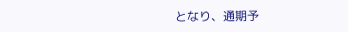となり、通期予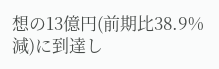想の13億円(前期比38.9%減)に到達し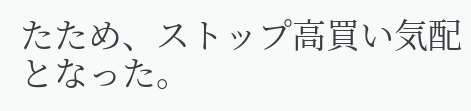たため、ストップ高買い気配となった。